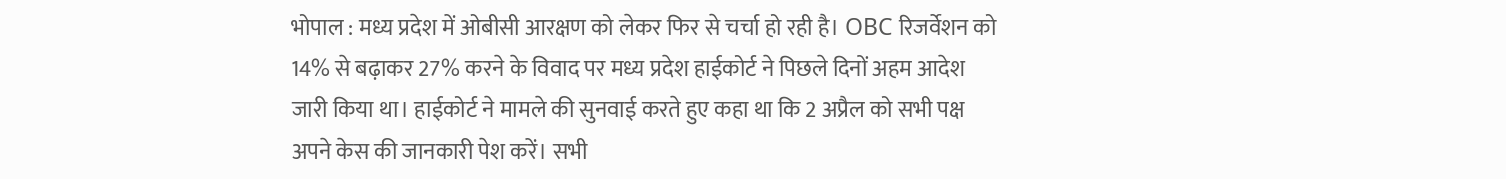भोपाल : मध्य प्रदेश में ओबीसी आरक्षण को लेकर फिर से चर्चा हो रही है। OBC रिजर्वेशन को 14% से बढ़ाकर 27% करने के विवाद पर मध्य प्रदेश हाईकोर्ट ने पिछले दिनों अहम आदेश जारी किया था। हाईकोर्ट ने मामले की सुनवाई करते हुए कहा था कि 2 अप्रैल को सभी पक्ष अपने केस की जानकारी पेश करें। सभी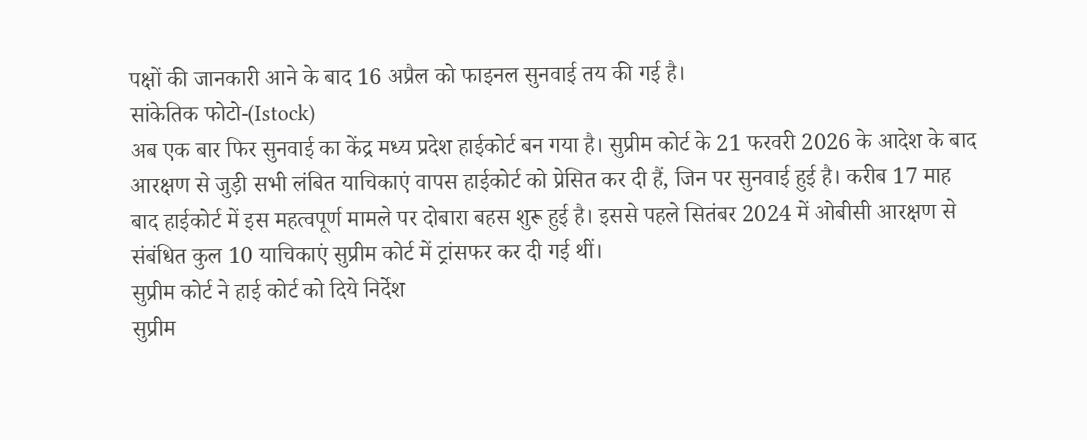पक्षों की जानकारी आने के बाद 16 अप्रैल को फाइनल सुनवाई तय की गई है।
सांकेतिक फोटो-(Istock)
अब एक बार फिर सुनवाई का केंद्र मध्य प्रदेश हाईकोर्ट बन गया है। सुप्रीम कोर्ट के 21 फरवरी 2026 के आदेश के बाद आरक्षण से जुड़ी सभी लंबित याचिकाएं वापस हाईकोर्ट को प्रेसित कर दी हैं, जिन पर सुनवाई हुई है। करीब 17 माह बाद हाईकोर्ट में इस महत्वपूर्ण मामले पर दोबारा बहस शुरू हुई है। इससे पहले सितंबर 2024 में ओबीसी आरक्षण से संबंधित कुल 10 याचिकाएं सुप्रीम कोर्ट में ट्रांसफर कर दी गई थीं।
सुप्रीम कोर्ट ने हाई कोर्ट को दिये निर्देश
सुप्रीम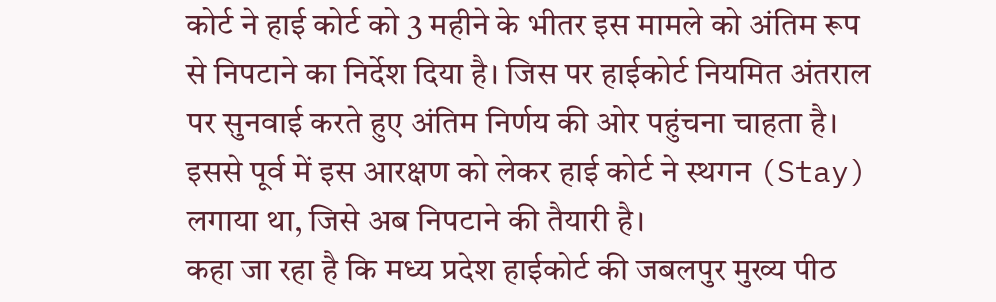कोर्ट ने हाई कोर्ट को 3 महीने के भीतर इस मामले को अंतिम रूप से निपटाने का निर्देश दिया है। जिस पर हाईकोर्ट नियमित अंतराल पर सुनवाई करते हुए अंतिम निर्णय की ओर पहुंचना चाहता है। इससे पूर्व में इस आरक्षण को लेकर हाई कोर्ट ने स्थगन (Stay) लगाया था, जिसे अब निपटाने की तैयारी है।
कहा जा रहा है कि मध्य प्रदेश हाईकोर्ट की जबलपुर मुख्य पीठ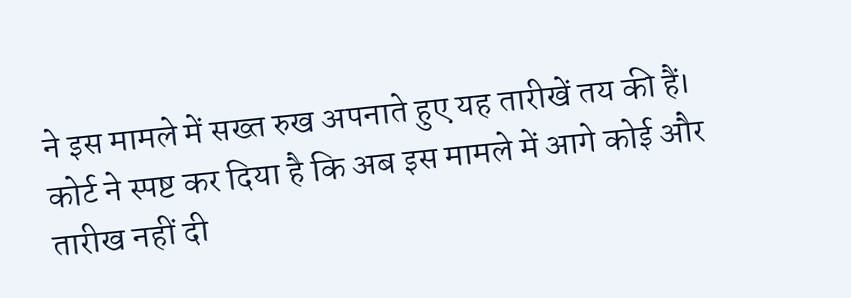ने इस मामले में सख्त रुख अपनाते हुए यह तारीखें तय की हैं। कोर्ट ने स्पष्ट कर दिया है कि अब इस मामले में आगे कोई और तारीख नहीं दी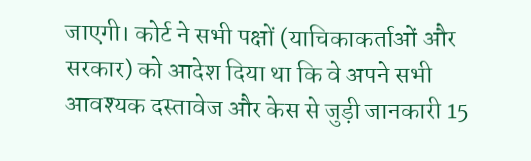जाएगी। कोर्ट ने सभी पक्षों (याचिकाकर्ताओं और सरकार) को आदेश दिया था कि वे अपने सभी आवश्यक दस्तावेज और केस से जुड़ी जानकारी 15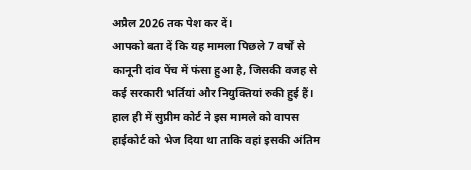अप्रैल 2026 तक पेश कर दें।
आपको बता दें कि यह मामला पिछले 7 वर्षों से कानूनी दांव पेंच में फंसा हुआ है, जिसकी वजह से कई सरकारी भर्तियां और नियुक्तियां रुकी हुई हैं। हाल ही में सुप्रीम कोर्ट ने इस मामले को वापस हाईकोर्ट को भेज दिया था ताकि वहां इसकी अंतिम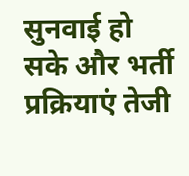सुनवाई हो सके और भर्ती प्रक्रियाएं तेजी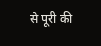से पूरी की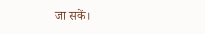जा सकें।